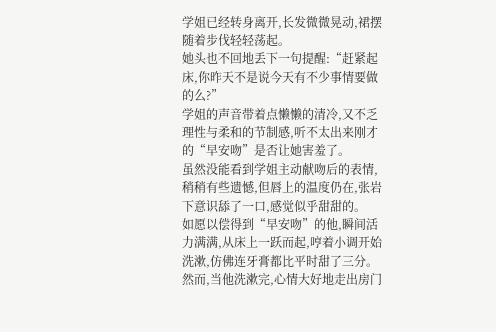学姐已经转身离开,长发微微晃动,裙摆随着步伐轻轻荡起。
她头也不回地丢下一句提醒:“赶紧起床,你昨天不是说今天有不少事情要做的么?”
学姐的声音带着点懒懒的清冷,又不乏理性与柔和的节制感,听不太出来刚才的“早安吻”是否让她害羞了。
虽然没能看到学姐主动献吻后的表情,稍稍有些遗憾,但唇上的温度仍在,张岩下意识舔了一口,感觉似乎甜甜的。
如愿以偿得到“早安吻”的他,瞬间活力满满,从床上一跃而起,哼着小调开始洗漱,仿佛连牙膏都比平时甜了三分。
然而,当他洗漱完,心情大好地走出房门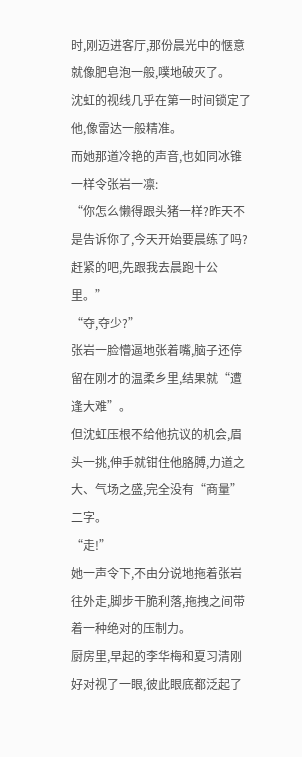时,刚迈进客厅,那份晨光中的惬意就像肥皂泡一般,噗地破灭了。
沈虹的视线几乎在第一时间锁定了他,像雷达一般精准。
而她那道冷艳的声音,也如同冰锥一样令张岩一凛:
“你怎么懒得跟头猪一样?昨天不是告诉你了,今天开始要晨练了吗?赶紧的吧,先跟我去晨跑十公里。”
“夺,夺少?”
张岩一脸懵逼地张着嘴,脑子还停留在刚才的温柔乡里,结果就“遭逢大难”。
但沈虹压根不给他抗议的机会,眉头一挑,伸手就钳住他胳膊,力道之大、气场之盛,完全没有“商量”二字。
“走!”
她一声令下,不由分说地拖着张岩往外走,脚步干脆利落,拖拽之间带着一种绝对的压制力。
厨房里,早起的李华梅和夏习清刚好对视了一眼,彼此眼底都泛起了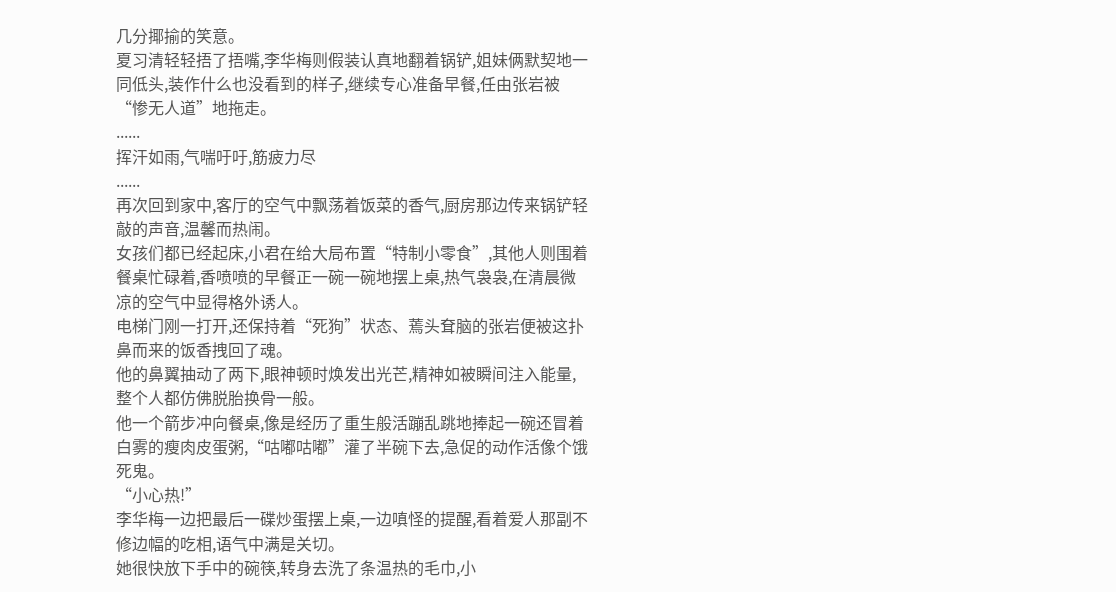几分揶揄的笑意。
夏习清轻轻捂了捂嘴,李华梅则假装认真地翻着锅铲,姐妹俩默契地一同低头,装作什么也没看到的样子,继续专心准备早餐,任由张岩被“惨无人道”地拖走。
......
挥汗如雨,气喘吁吁,筋疲力尽
......
再次回到家中,客厅的空气中飘荡着饭菜的香气,厨房那边传来锅铲轻敲的声音,温馨而热闹。
女孩们都已经起床,小君在给大局布置“特制小零食”,其他人则围着餐桌忙碌着,香喷喷的早餐正一碗一碗地摆上桌,热气袅袅,在清晨微凉的空气中显得格外诱人。
电梯门刚一打开,还保持着“死狗”状态、蔫头耷脑的张岩便被这扑鼻而来的饭香拽回了魂。
他的鼻翼抽动了两下,眼神顿时焕发出光芒,精神如被瞬间注入能量,整个人都仿佛脱胎换骨一般。
他一个箭步冲向餐桌,像是经历了重生般活蹦乱跳地捧起一碗还冒着白雾的瘦肉皮蛋粥,“咕嘟咕嘟”灌了半碗下去,急促的动作活像个饿死鬼。
“小心热!”
李华梅一边把最后一碟炒蛋摆上桌,一边嗔怪的提醒,看着爱人那副不修边幅的吃相,语气中满是关切。
她很快放下手中的碗筷,转身去洗了条温热的毛巾,小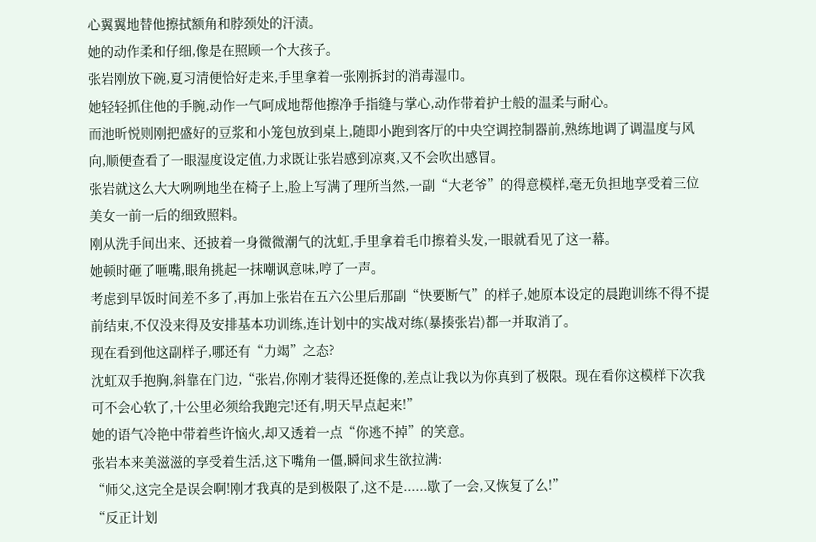心翼翼地替他擦拭额角和脖颈处的汗渍。
她的动作柔和仔细,像是在照顾一个大孩子。
张岩刚放下碗,夏习清便恰好走来,手里拿着一张刚拆封的消毒湿巾。
她轻轻抓住他的手腕,动作一气呵成地帮他擦净手指缝与掌心,动作带着护士般的温柔与耐心。
而池昕悦则刚把盛好的豆浆和小笼包放到桌上,随即小跑到客厅的中央空调控制器前,熟练地调了调温度与风向,顺便查看了一眼湿度设定值,力求既让张岩感到凉爽,又不会吹出感冒。
张岩就这么大大咧咧地坐在椅子上,脸上写满了理所当然,一副“大老爷”的得意模样,毫无负担地享受着三位美女一前一后的细致照料。
刚从洗手间出来、还披着一身微微潮气的沈虹,手里拿着毛巾擦着头发,一眼就看见了这一幕。
她顿时砸了咂嘴,眼角挑起一抹嘲讽意味,哼了一声。
考虑到早饭时间差不多了,再加上张岩在五六公里后那副“快要断气”的样子,她原本设定的晨跑训练不得不提前结束,不仅没来得及安排基本功训练,连计划中的实战对练(暴揍张岩)都一并取消了。
现在看到他这副样子,哪还有“力竭”之态?
沈虹双手抱胸,斜靠在门边,“张岩,你刚才装得还挺像的,差点让我以为你真到了极限。现在看你这模样下次我可不会心软了,十公里必须给我跑完!还有,明天早点起来!”
她的语气冷艳中带着些许恼火,却又透着一点“你逃不掉”的笑意。
张岩本来美滋滋的享受着生活,这下嘴角一僵,瞬间求生欲拉满:
“师父,这完全是误会啊!刚才我真的是到极限了,这不是......歇了一会,又恢复了么!”
“反正计划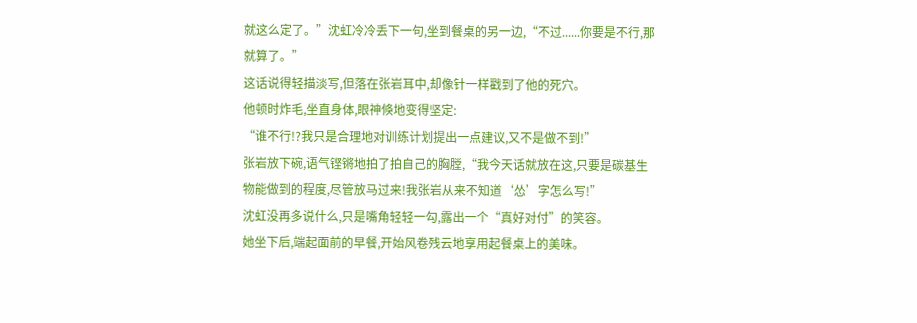就这么定了。”沈虹冷冷丢下一句,坐到餐桌的另一边,“不过......你要是不行,那就算了。”
这话说得轻描淡写,但落在张岩耳中,却像针一样戳到了他的死穴。
他顿时炸毛,坐直身体,眼神倏地变得坚定:
“谁不行!?我只是合理地对训练计划提出一点建议,又不是做不到!”
张岩放下碗,语气铿锵地拍了拍自己的胸膛,“我今天话就放在这,只要是碳基生物能做到的程度,尽管放马过来!我张岩从来不知道‘怂’字怎么写!”
沈虹没再多说什么,只是嘴角轻轻一勾,露出一个“真好对付”的笑容。
她坐下后,端起面前的早餐,开始风卷残云地享用起餐桌上的美味。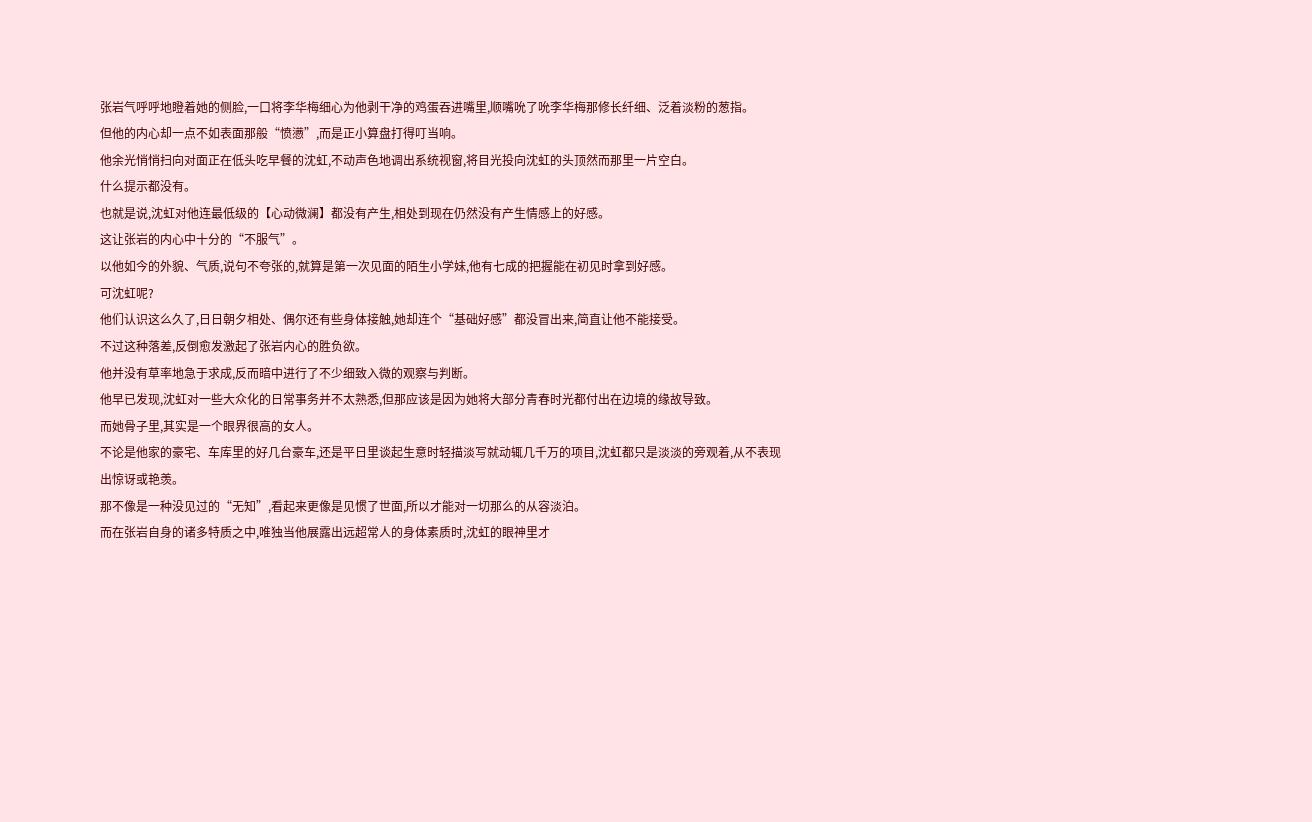张岩气呼呼地瞪着她的侧脸,一口将李华梅细心为他剥干净的鸡蛋吞进嘴里,顺嘴吮了吮李华梅那修长纤细、泛着淡粉的葱指。
但他的内心却一点不如表面那般“愤懑”,而是正小算盘打得叮当响。
他余光悄悄扫向对面正在低头吃早餐的沈虹,不动声色地调出系统视窗,将目光投向沈虹的头顶然而那里一片空白。
什么提示都没有。
也就是说,沈虹对他连最低级的【心动微澜】都没有产生,相处到现在仍然没有产生情感上的好感。
这让张岩的内心中十分的“不服气”。
以他如今的外貌、气质,说句不夸张的,就算是第一次见面的陌生小学妹,他有七成的把握能在初见时拿到好感。
可沈虹呢?
他们认识这么久了,日日朝夕相处、偶尔还有些身体接触,她却连个“基础好感”都没冒出来,简直让他不能接受。
不过这种落差,反倒愈发激起了张岩内心的胜负欲。
他并没有草率地急于求成,反而暗中进行了不少细致入微的观察与判断。
他早已发现,沈虹对一些大众化的日常事务并不太熟悉,但那应该是因为她将大部分青春时光都付出在边境的缘故导致。
而她骨子里,其实是一个眼界很高的女人。
不论是他家的豪宅、车库里的好几台豪车,还是平日里谈起生意时轻描淡写就动辄几千万的项目,沈虹都只是淡淡的旁观着,从不表现出惊讶或艳羡。
那不像是一种没见过的“无知”,看起来更像是见惯了世面,所以才能对一切那么的从容淡泊。
而在张岩自身的诸多特质之中,唯独当他展露出远超常人的身体素质时,沈虹的眼神里才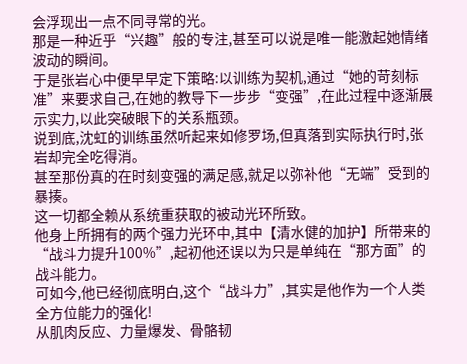会浮现出一点不同寻常的光。
那是一种近乎“兴趣”般的专注,甚至可以说是唯一能激起她情绪波动的瞬间。
于是张岩心中便早早定下策略:以训练为契机,通过“她的苛刻标准”来要求自己,在她的教导下一步步“变强”,在此过程中逐渐展示实力,以此突破眼下的关系瓶颈。
说到底,沈虹的训练虽然听起来如修罗场,但真落到实际执行时,张岩却完全吃得消。
甚至那份真的在时刻变强的满足感,就足以弥补他“无端”受到的暴揍。
这一切都全赖从系统重获取的被动光环所致。
他身上所拥有的两个强力光环中,其中【清水健的加护】所带来的“战斗力提升100%”,起初他还误以为只是单纯在“那方面”的战斗能力。
可如今,他已经彻底明白,这个“战斗力”,其实是他作为一个人类全方位能力的强化!
从肌肉反应、力量爆发、骨骼韧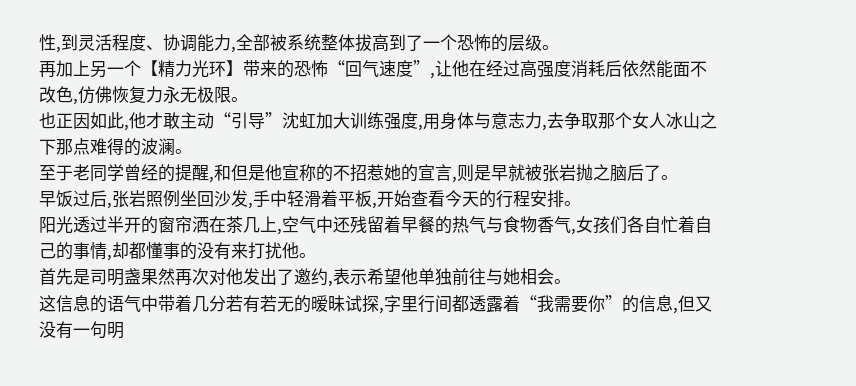性,到灵活程度、协调能力,全部被系统整体拔高到了一个恐怖的层级。
再加上另一个【精力光环】带来的恐怖“回气速度”,让他在经过高强度消耗后依然能面不改色,仿佛恢复力永无极限。
也正因如此,他才敢主动“引导”沈虹加大训练强度,用身体与意志力,去争取那个女人冰山之下那点难得的波澜。
至于老同学曾经的提醒,和但是他宣称的不招惹她的宣言,则是早就被张岩抛之脑后了。
早饭过后,张岩照例坐回沙发,手中轻滑着平板,开始查看今天的行程安排。
阳光透过半开的窗帘洒在茶几上,空气中还残留着早餐的热气与食物香气,女孩们各自忙着自己的事情,却都懂事的没有来打扰他。
首先是司明盏果然再次对他发出了邀约,表示希望他单独前往与她相会。
这信息的语气中带着几分若有若无的暧昧试探,字里行间都透露着“我需要你”的信息,但又没有一句明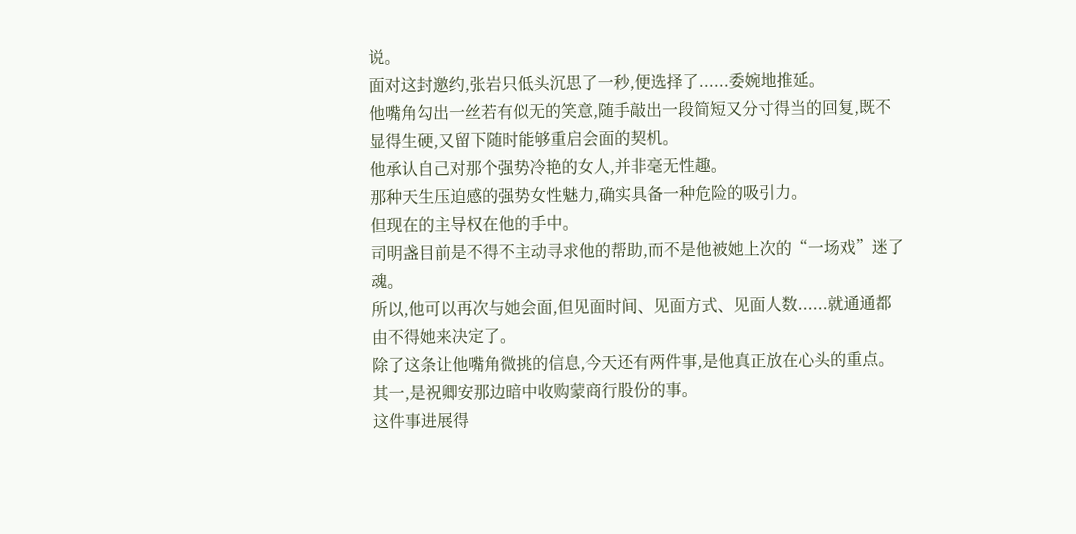说。
面对这封邀约,张岩只低头沉思了一秒,便选择了......委婉地推延。
他嘴角勾出一丝若有似无的笑意,随手敲出一段简短又分寸得当的回复,既不显得生硬,又留下随时能够重启会面的契机。
他承认自己对那个强势冷艳的女人,并非毫无性趣。
那种天生压迫感的强势女性魅力,确实具备一种危险的吸引力。
但现在的主导权在他的手中。
司明盏目前是不得不主动寻求他的帮助,而不是他被她上次的“一场戏”迷了魂。
所以,他可以再次与她会面,但见面时间、见面方式、见面人数......就通通都由不得她来决定了。
除了这条让他嘴角微挑的信息,今天还有两件事,是他真正放在心头的重点。
其一,是祝卿安那边暗中收购蒙商行股份的事。
这件事进展得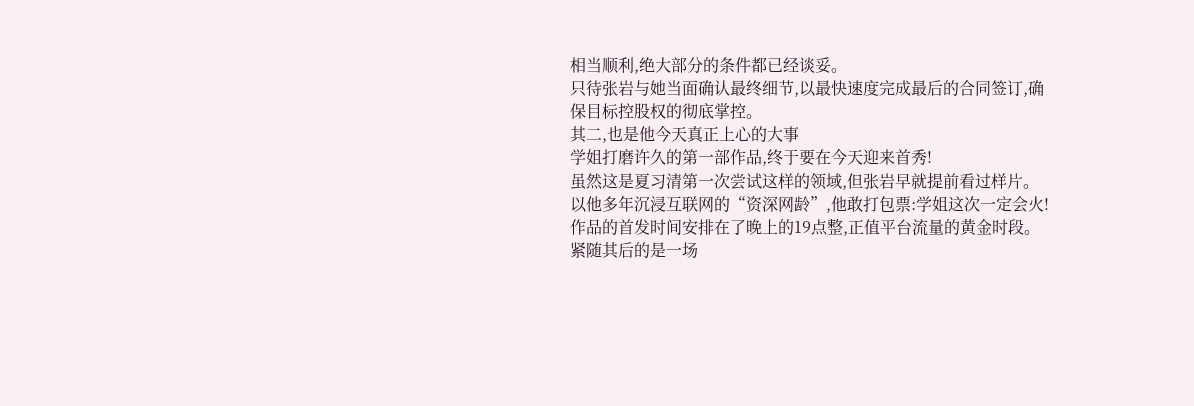相当顺利,绝大部分的条件都已经谈妥。
只待张岩与她当面确认最终细节,以最快速度完成最后的合同签订,确保目标控股权的彻底掌控。
其二,也是他今天真正上心的大事
学姐打磨许久的第一部作品,终于要在今天迎来首秀!
虽然这是夏习清第一次尝试这样的领域,但张岩早就提前看过样片。
以他多年沉浸互联网的“资深网龄”,他敢打包票:学姐这次一定会火!
作品的首发时间安排在了晚上的19点整,正值平台流量的黄金时段。
紧随其后的是一场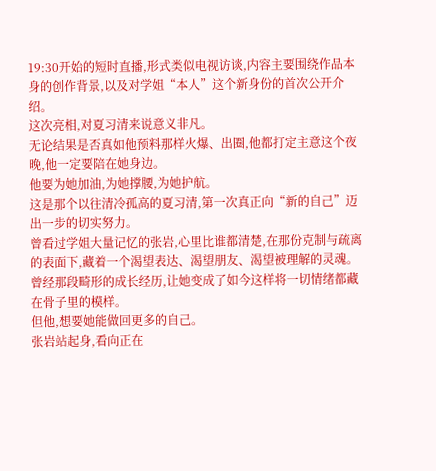19:30开始的短时直播,形式类似电视访谈,内容主要围绕作品本身的创作背景,以及对学姐“本人”这个新身份的首次公开介绍。
这次亮相,对夏习清来说意义非凡。
无论结果是否真如他预料那样火爆、出圈,他都打定主意这个夜晚,他一定要陪在她身边。
他要为她加油,为她撑腰,为她护航。
这是那个以往清冷孤高的夏习清,第一次真正向“新的自己”迈出一步的切实努力。
曾看过学姐大量记忆的张岩,心里比谁都清楚,在那份克制与疏离的表面下,藏着一个渴望表达、渴望朋友、渴望被理解的灵魂。
曾经那段畸形的成长经历,让她变成了如今这样将一切情绪都藏在骨子里的模样。
但他,想要她能做回更多的自己。
张岩站起身,看向正在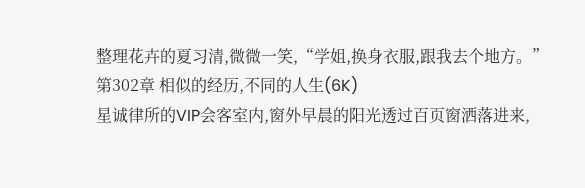整理花卉的夏习清,微微一笑,“学姐,换身衣服,跟我去个地方。”
第302章 相似的经历,不同的人生(6K)
星诚律所的VIP会客室内,窗外早晨的阳光透过百页窗洒落进来,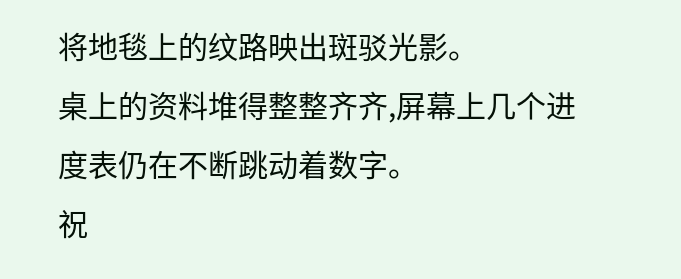将地毯上的纹路映出斑驳光影。
桌上的资料堆得整整齐齐,屏幕上几个进度表仍在不断跳动着数字。
祝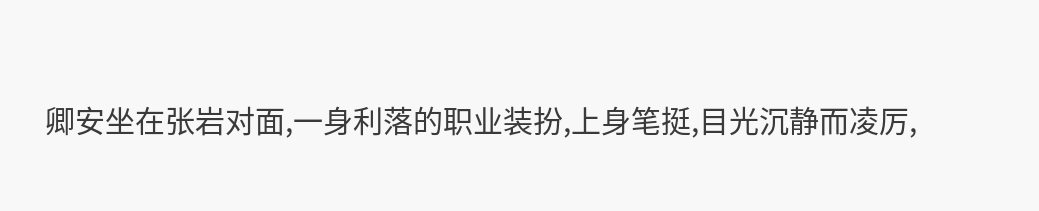卿安坐在张岩对面,一身利落的职业装扮,上身笔挺,目光沉静而凌厉,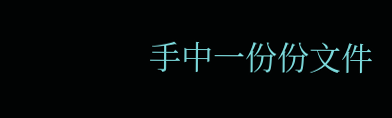手中一份份文件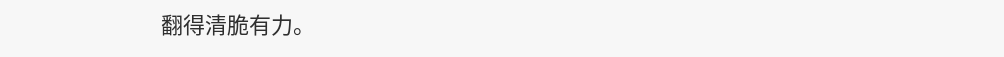翻得清脆有力。